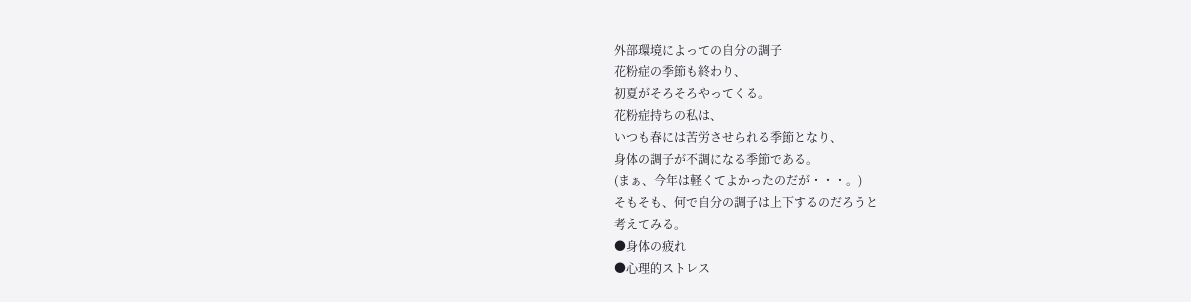外部環境によっての自分の調子
花粉症の季節も終わり、
初夏がそろそろやってくる。
花粉症持ちの私は、
いつも春には苦労させられる季節となり、
身体の調子が不調になる季節である。
(まぁ、今年は軽くてよかったのだが・・・。)
そもそも、何で自分の調子は上下するのだろうと
考えてみる。
●身体の疲れ
●心理的ストレス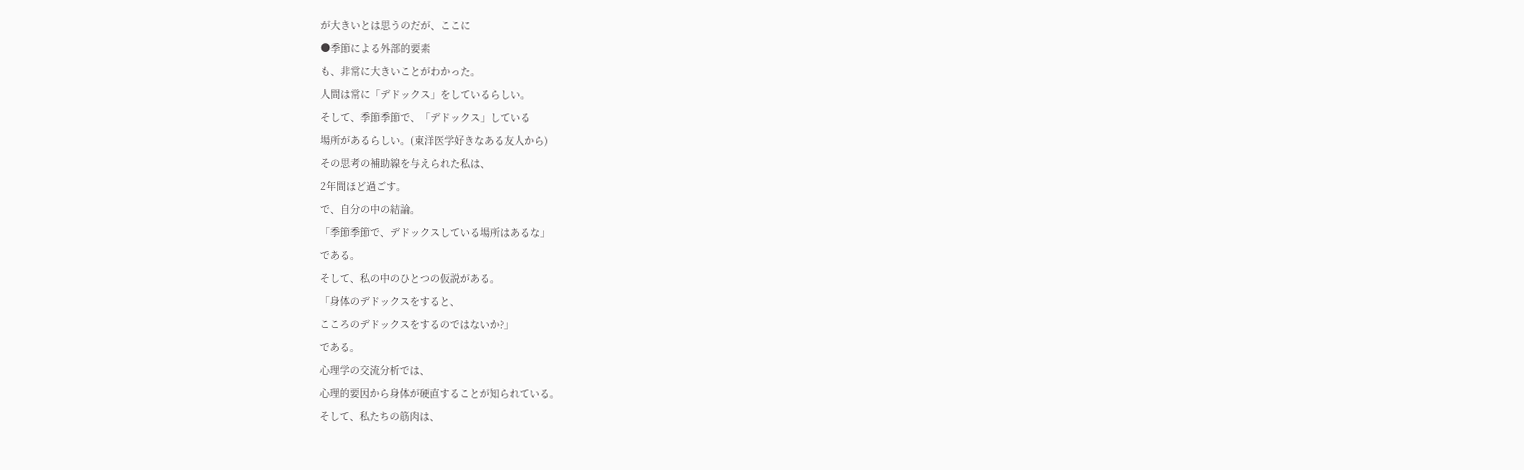が大きいとは思うのだが、ここに
●季節による外部的要素
も、非常に大きいことがわかった。
人間は常に「デドックス」をしているらしい。
そして、季節季節で、「デドックス」している
場所があるらしい。(東洋医学好きなある友人から)
その思考の補助線を与えられた私は、
2年間ほど過ごす。
で、自分の中の結論。
「季節季節で、デドックスしている場所はあるな」
である。
そして、私の中のひとつの仮説がある。
「身体のデドックスをすると、
こころのデドックスをするのではないか?」
である。
心理学の交流分析では、
心理的要因から身体が硬直することが知られている。
そして、私たちの筋肉は、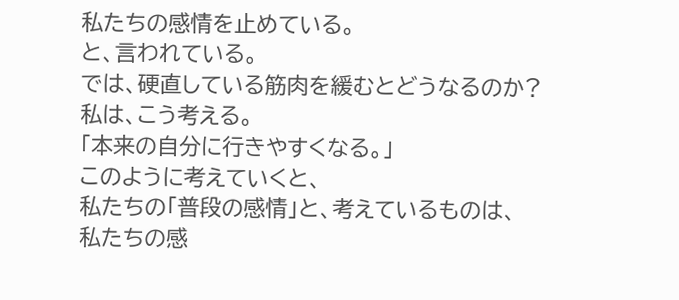私たちの感情を止めている。
と、言われている。
では、硬直している筋肉を緩むとどうなるのか?
私は、こう考える。
「本来の自分に行きやすくなる。」
このように考えていくと、
私たちの「普段の感情」と、考えているものは、
私たちの感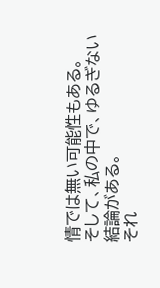情では無い可能性もある。
そして、私の中で、ゆるぎない結論がある。
それ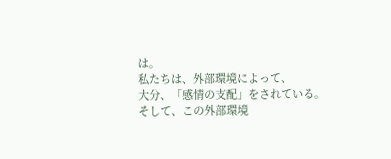は。
私たちは、外部環境によって、
大分、「感情の支配」をされている。
そして、この外部環境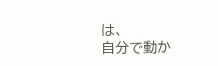は、
自分で動か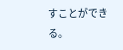すことができる。